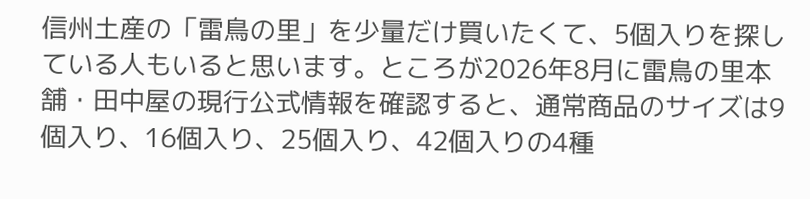信州土産の「雷鳥の里」を少量だけ買いたくて、5個入りを探している人もいると思います。ところが2026年8月に雷鳥の里本舗・田中屋の現行公式情報を確認すると、通常商品のサイズは9個入り、16個入り、25個入り、42個入りの4種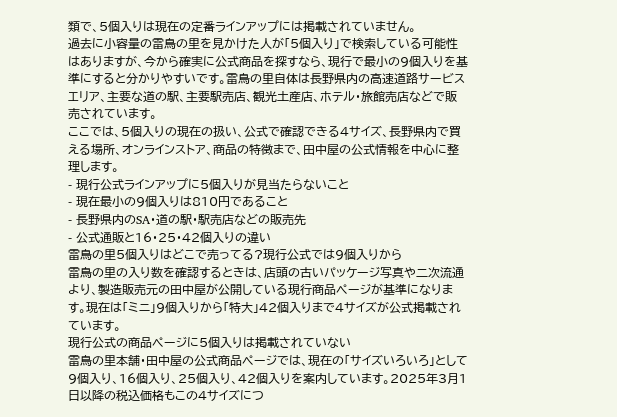類で、5個入りは現在の定番ラインアップには掲載されていません。
過去に小容量の雷鳥の里を見かけた人が「5個入り」で検索している可能性はありますが、今から確実に公式商品を探すなら、現行で最小の9個入りを基準にすると分かりやすいです。雷鳥の里自体は長野県内の高速道路サービスエリア、主要な道の駅、主要駅売店、観光土産店、ホテル・旅館売店などで販売されています。
ここでは、5個入りの現在の扱い、公式で確認できる4サイズ、長野県内で買える場所、オンラインストア、商品の特徴まで、田中屋の公式情報を中心に整理します。
- 現行公式ラインアップに5個入りが見当たらないこと
- 現在最小の9個入りは810円であること
- 長野県内のSA・道の駅・駅売店などの販売先
- 公式通販と16・25・42個入りの違い
雷鳥の里5個入りはどこで売ってる?現行公式では9個入りから
雷鳥の里の入り数を確認するときは、店頭の古いパッケージ写真や二次流通より、製造販売元の田中屋が公開している現行商品ページが基準になります。現在は「ミニ」9個入りから「特大」42個入りまで4サイズが公式掲載されています。
現行公式の商品ページに5個入りは掲載されていない
雷鳥の里本舗・田中屋の公式商品ページでは、現在の「サイズいろいろ」として9個入り、16個入り、25個入り、42個入りを案内しています。2025年3月1日以降の税込価格もこの4サイズにつ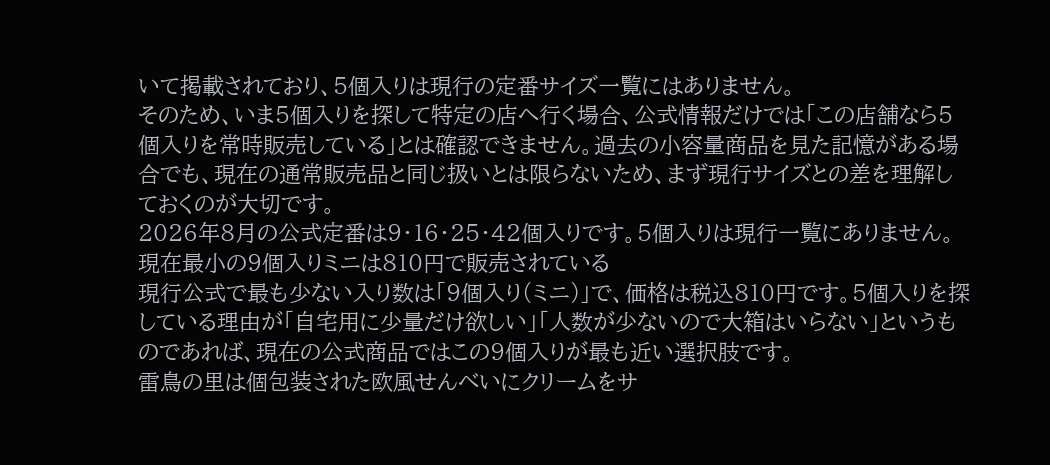いて掲載されており、5個入りは現行の定番サイズ一覧にはありません。
そのため、いま5個入りを探して特定の店へ行く場合、公式情報だけでは「この店舗なら5個入りを常時販売している」とは確認できません。過去の小容量商品を見た記憶がある場合でも、現在の通常販売品と同じ扱いとは限らないため、まず現行サイズとの差を理解しておくのが大切です。
2026年8月の公式定番は9・16・25・42個入りです。5個入りは現行一覧にありません。
現在最小の9個入りミニは810円で販売されている
現行公式で最も少ない入り数は「9個入り(ミニ)」で、価格は税込810円です。5個入りを探している理由が「自宅用に少量だけ欲しい」「人数が少ないので大箱はいらない」というものであれば、現在の公式商品ではこの9個入りが最も近い選択肢です。
雷鳥の里は個包装された欧風せんべいにクリームをサ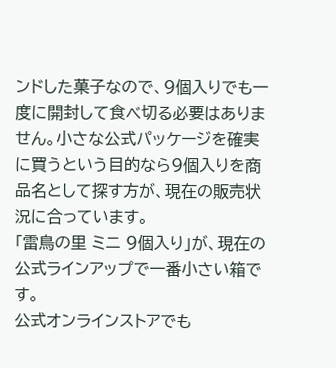ンドした菓子なので、9個入りでも一度に開封して食べ切る必要はありません。小さな公式パッケージを確実に買うという目的なら9個入りを商品名として探す方が、現在の販売状況に合っています。
「雷鳥の里 ミニ 9個入り」が、現在の公式ラインアップで一番小さい箱です。
公式オンラインストアでも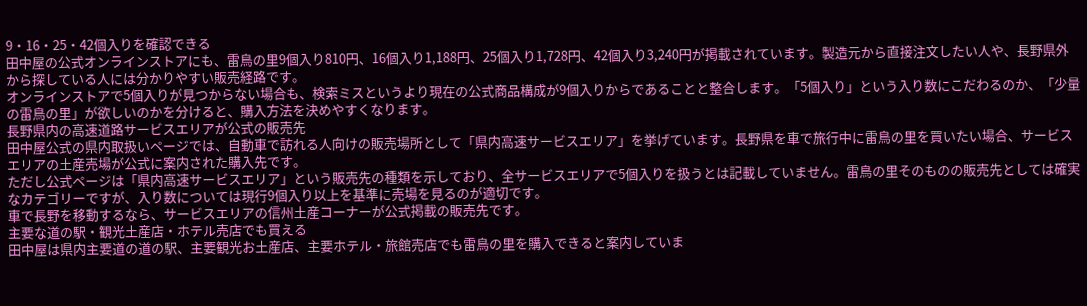9・16・25・42個入りを確認できる
田中屋の公式オンラインストアにも、雷鳥の里9個入り810円、16個入り1,188円、25個入り1,728円、42個入り3,240円が掲載されています。製造元から直接注文したい人や、長野県外から探している人には分かりやすい販売経路です。
オンラインストアで5個入りが見つからない場合も、検索ミスというより現在の公式商品構成が9個入りからであることと整合します。「5個入り」という入り数にこだわるのか、「少量の雷鳥の里」が欲しいのかを分けると、購入方法を決めやすくなります。
長野県内の高速道路サービスエリアが公式の販売先
田中屋公式の県内取扱いページでは、自動車で訪れる人向けの販売場所として「県内高速サービスエリア」を挙げています。長野県を車で旅行中に雷鳥の里を買いたい場合、サービスエリアの土産売場が公式に案内された購入先です。
ただし公式ページは「県内高速サービスエリア」という販売先の種類を示しており、全サービスエリアで5個入りを扱うとは記載していません。雷鳥の里そのものの販売先としては確実なカテゴリーですが、入り数については現行9個入り以上を基準に売場を見るのが適切です。
車で長野を移動するなら、サービスエリアの信州土産コーナーが公式掲載の販売先です。
主要な道の駅・観光土産店・ホテル売店でも買える
田中屋は県内主要道の道の駅、主要観光お土産店、主要ホテル・旅館売店でも雷鳥の里を購入できると案内していま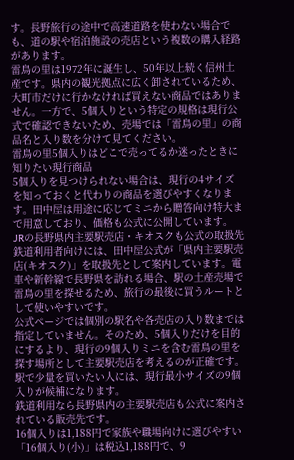す。長野旅行の途中で高速道路を使わない場合でも、道の駅や宿泊施設の売店という複数の購入経路があります。
雷鳥の里は1972年に誕生し、50年以上続く信州土産です。県内の観光拠点に広く卸されているため、大町市だけに行かなければ買えない商品ではありません。一方で、5個入りという特定の規格は現行公式で確認できないため、売場では「雷鳥の里」の商品名と入り数を分けて見てください。
雷鳥の里5個入りはどこで売ってるか迷ったときに知りたい現行商品
5個入りを見つけられない場合は、現行の4サイズを知っておくと代わりの商品を選びやすくなります。田中屋は用途に応じてミニから贈答向け特大まで用意しており、価格も公式に公開しています。
JRの長野県内主要駅売店・キオスクも公式の取扱先
鉄道利用者向けには、田中屋公式が「県内主要駅売店(キオスク)」を取扱先として案内しています。電車や新幹線で長野県を訪れる場合、駅の土産売場で雷鳥の里を探せるため、旅行の最後に買うルートとして使いやすいです。
公式ページでは個別の駅名や各売店の入り数までは指定していません。そのため、5個入りだけを目的にするより、現行の9個入りミニを含む雷鳥の里を探す場所として主要駅売店を考えるのが正確です。駅で少量を買いたい人には、現行最小サイズの9個入りが候補になります。
鉄道利用なら長野県内の主要駅売店も公式に案内されている販売先です。
16個入りは1,188円で家族や職場向けに選びやすい
「16個入り(小)」は税込1,188円で、9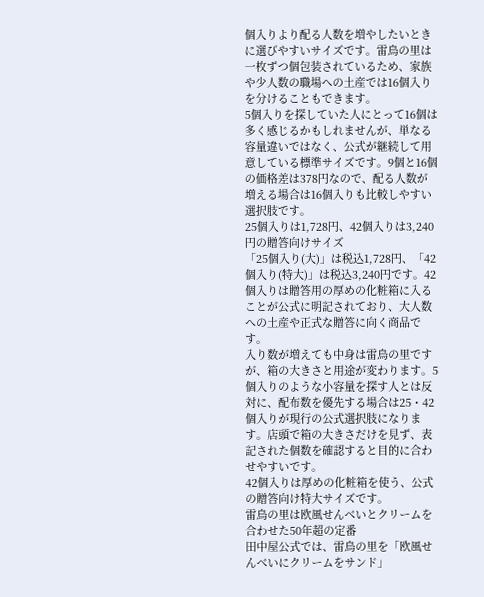個入りより配る人数を増やしたいときに選びやすいサイズです。雷鳥の里は一枚ずつ個包装されているため、家族や少人数の職場への土産では16個入りを分けることもできます。
5個入りを探していた人にとって16個は多く感じるかもしれませんが、単なる容量違いではなく、公式が継続して用意している標準サイズです。9個と16個の価格差は378円なので、配る人数が増える場合は16個入りも比較しやすい選択肢です。
25個入りは1,728円、42個入りは3,240円の贈答向けサイズ
「25個入り(大)」は税込1,728円、「42個入り(特大)」は税込3,240円です。42個入りは贈答用の厚めの化粧箱に入ることが公式に明記されており、大人数への土産や正式な贈答に向く商品です。
入り数が増えても中身は雷鳥の里ですが、箱の大きさと用途が変わります。5個入りのような小容量を探す人とは反対に、配布数を優先する場合は25・42個入りが現行の公式選択肢になります。店頭で箱の大きさだけを見ず、表記された個数を確認すると目的に合わせやすいです。
42個入りは厚めの化粧箱を使う、公式の贈答向け特大サイズです。
雷鳥の里は欧風せんべいとクリームを合わせた50年超の定番
田中屋公式では、雷鳥の里を「欧風せんべいにクリームをサンド」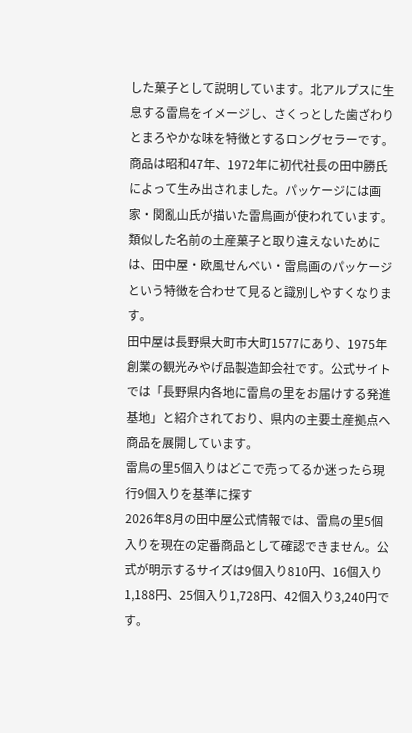した菓子として説明しています。北アルプスに生息する雷鳥をイメージし、さくっとした歯ざわりとまろやかな味を特徴とするロングセラーです。
商品は昭和47年、1972年に初代社長の田中勝氏によって生み出されました。パッケージには画家・関亂山氏が描いた雷鳥画が使われています。類似した名前の土産菓子と取り違えないためには、田中屋・欧風せんべい・雷鳥画のパッケージという特徴を合わせて見ると識別しやすくなります。
田中屋は長野県大町市大町1577にあり、1975年創業の観光みやげ品製造卸会社です。公式サイトでは「長野県内各地に雷鳥の里をお届けする発進基地」と紹介されており、県内の主要土産拠点へ商品を展開しています。
雷鳥の里5個入りはどこで売ってるか迷ったら現行9個入りを基準に探す
2026年8月の田中屋公式情報では、雷鳥の里5個入りを現在の定番商品として確認できません。公式が明示するサイズは9個入り810円、16個入り1,188円、25個入り1,728円、42個入り3,240円です。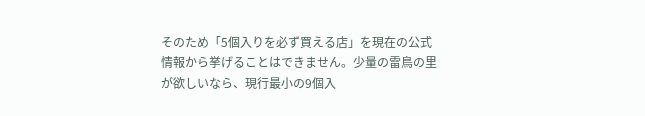そのため「5個入りを必ず買える店」を現在の公式情報から挙げることはできません。少量の雷鳥の里が欲しいなら、現行最小の9個入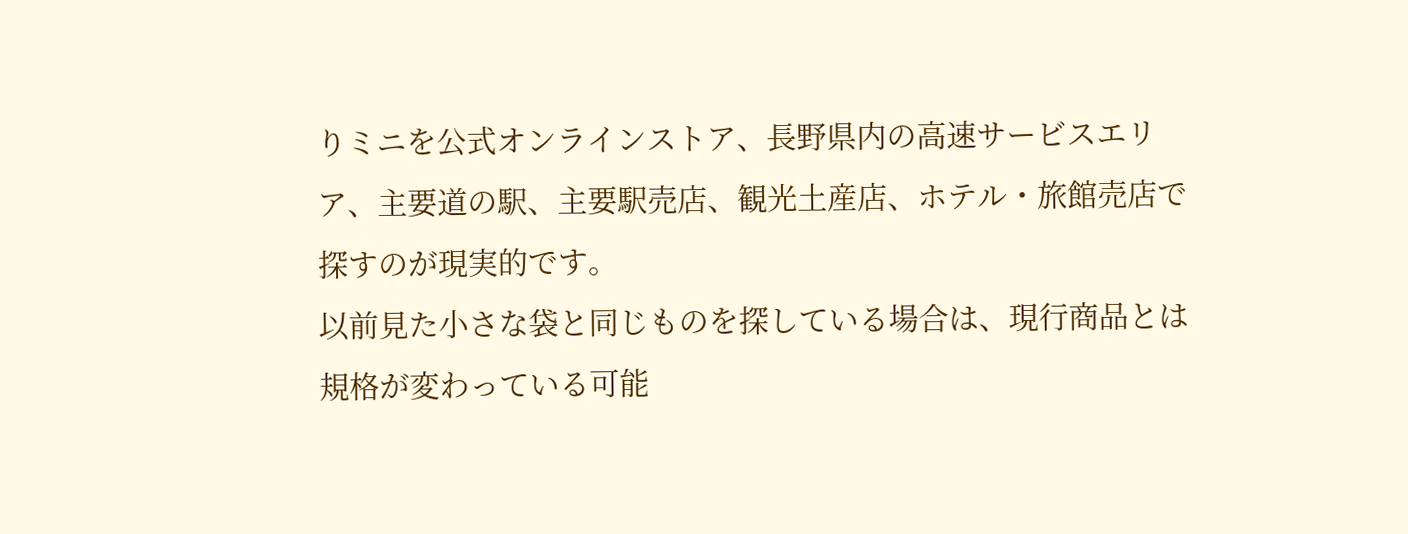りミニを公式オンラインストア、長野県内の高速サービスエリア、主要道の駅、主要駅売店、観光土産店、ホテル・旅館売店で探すのが現実的です。
以前見た小さな袋と同じものを探している場合は、現行商品とは規格が変わっている可能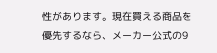性があります。現在買える商品を優先するなら、メーカー公式の9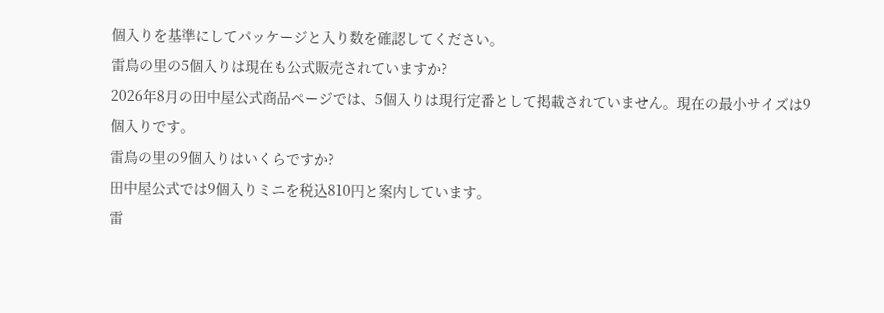個入りを基準にしてパッケージと入り数を確認してください。
雷鳥の里の5個入りは現在も公式販売されていますか?
2026年8月の田中屋公式商品ページでは、5個入りは現行定番として掲載されていません。現在の最小サイズは9個入りです。
雷鳥の里の9個入りはいくらですか?
田中屋公式では9個入りミニを税込810円と案内しています。
雷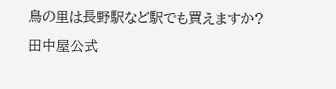鳥の里は長野駅など駅でも買えますか?
田中屋公式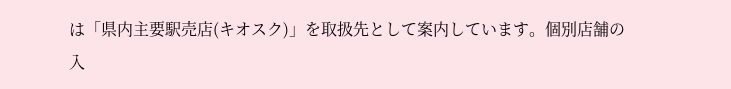は「県内主要駅売店(キオスク)」を取扱先として案内しています。個別店舗の入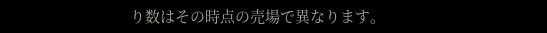り数はその時点の売場で異なります。